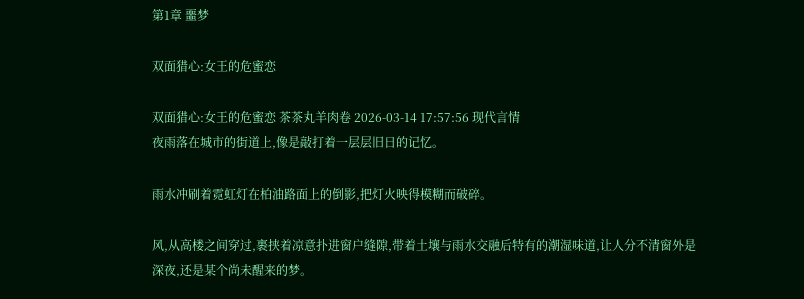第1章 噩梦

双面猎心:女王的危蜜恋

双面猎心:女王的危蜜恋 茶茶丸羊肉卷 2026-03-14 17:57:56 现代言情
夜雨落在城市的街道上,像是敲打着一层层旧日的记忆。

雨水冲刷着霓虹灯在柏油路面上的倒影,把灯火映得模糊而破碎。

风,从高楼之间穿过,裹挟着凉意扑进窗户缝隙,带着土壤与雨水交融后特有的潮湿味道,让人分不清窗外是深夜,还是某个尚未醒来的梦。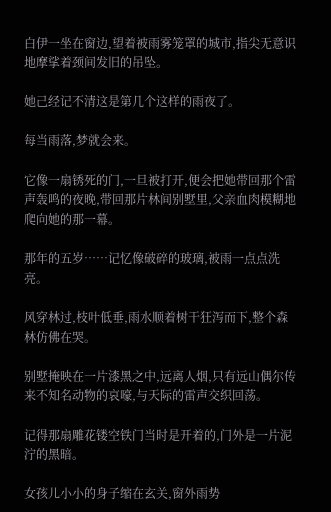白伊一坐在窗边,望着被雨雾笼罩的城市,指尖无意识地摩挲着颈间发旧的吊坠。

她己经记不清这是第几个这样的雨夜了。

每当雨落,梦就会来。

它像一扇锈死的门,一旦被打开,便会把她带回那个雷声轰鸣的夜晚,带回那片林间别墅里,父亲血肉模糊地爬向她的那一幕。

那年的五岁……记忆像破碎的玻璃,被雨一点点洗亮。

风穿林过,枝叶低垂,雨水顺着树干狂泻而下,整个森林仿佛在哭。

别墅掩映在一片漆黑之中,远离人烟,只有远山偶尔传来不知名动物的哀嚎,与天际的雷声交织回荡。

记得那扇雕花镂空铁门当时是开着的,门外是一片泥泞的黑暗。

女孩儿小小的身子缩在玄关,窗外雨势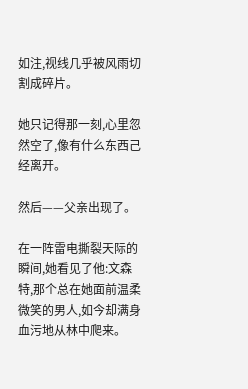如注,视线几乎被风雨切割成碎片。

她只记得那一刻,心里忽然空了,像有什么东西己经离开。

然后——父亲出现了。

在一阵雷电撕裂天际的瞬间,她看见了他:文森特,那个总在她面前温柔微笑的男人,如今却满身血污地从林中爬来。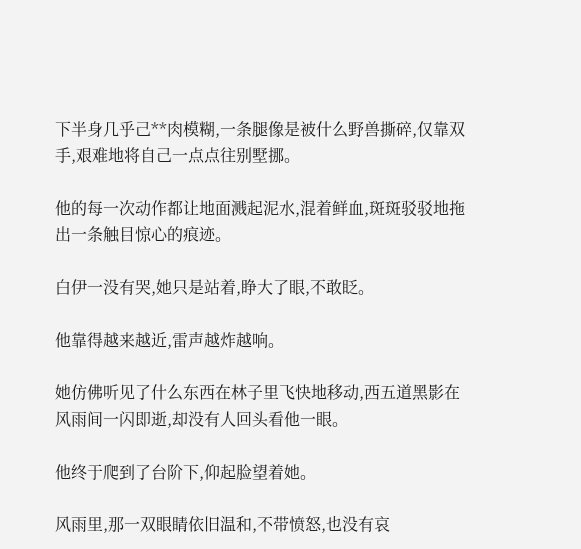下半身几乎己**肉模糊,一条腿像是被什么野兽撕碎,仅靠双手,艰难地将自己一点点往别墅挪。

他的每一次动作都让地面溅起泥水,混着鲜血,斑斑驳驳地拖出一条触目惊心的痕迹。

白伊一没有哭,她只是站着,睁大了眼,不敢眨。

他靠得越来越近,雷声越炸越响。

她仿佛听见了什么东西在林子里飞快地移动,西五道黑影在风雨间一闪即逝,却没有人回头看他一眼。

他终于爬到了台阶下,仰起脸望着她。

风雨里,那一双眼睛依旧温和,不带愤怒,也没有哀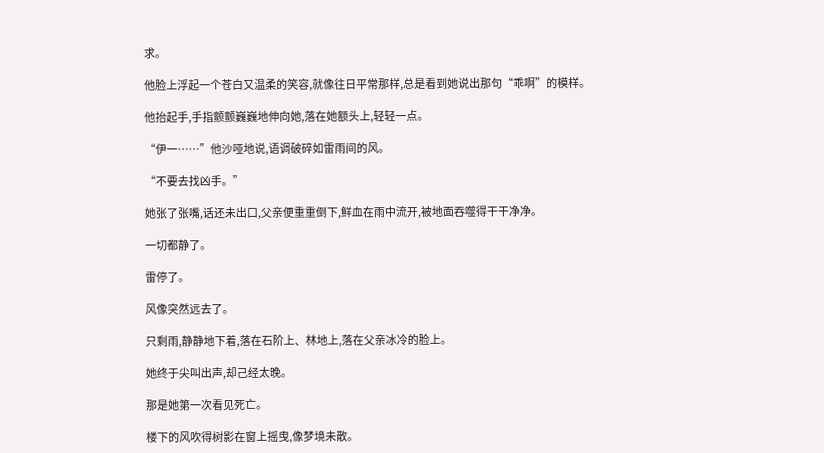求。

他脸上浮起一个苍白又温柔的笑容,就像往日平常那样,总是看到她说出那句“乖啊”的模样。

他抬起手,手指颤颤巍巍地伸向她,落在她额头上,轻轻一点。

“伊一……”他沙哑地说,语调破碎如雷雨间的风。

“不要去找凶手。”

她张了张嘴,话还未出口,父亲便重重倒下,鲜血在雨中流开,被地面吞噬得干干净净。

一切都静了。

雷停了。

风像突然远去了。

只剩雨,静静地下着,落在石阶上、林地上,落在父亲冰冷的脸上。

她终于尖叫出声,却己经太晚。

那是她第一次看见死亡。

楼下的风吹得树影在窗上摇曳,像梦境未散。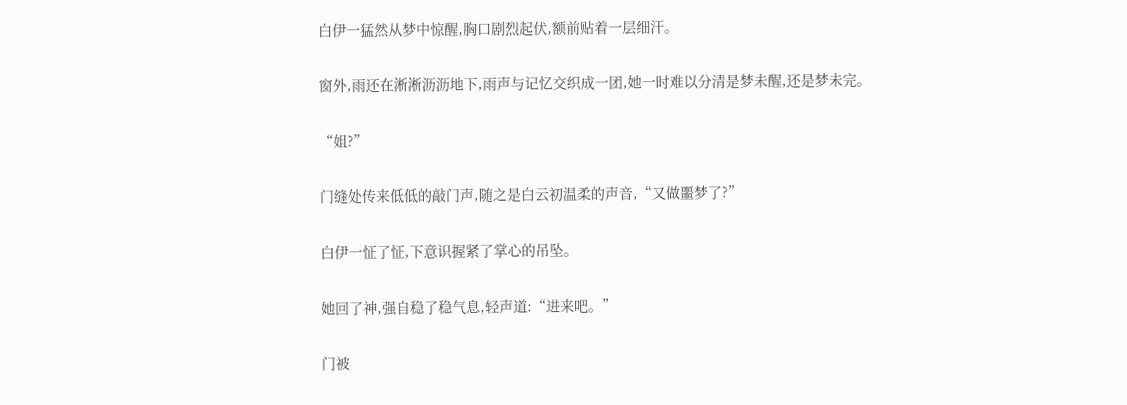白伊一猛然从梦中惊醒,胸口剧烈起伏,额前贴着一层细汗。

窗外,雨还在淅淅沥沥地下,雨声与记忆交织成一团,她一时难以分清是梦未醒,还是梦未完。

“姐?”

门缝处传来低低的敲门声,随之是白云初温柔的声音,“又做噩梦了?”

白伊一怔了怔,下意识握紧了掌心的吊坠。

她回了神,强自稳了稳气息,轻声道:“进来吧。”

门被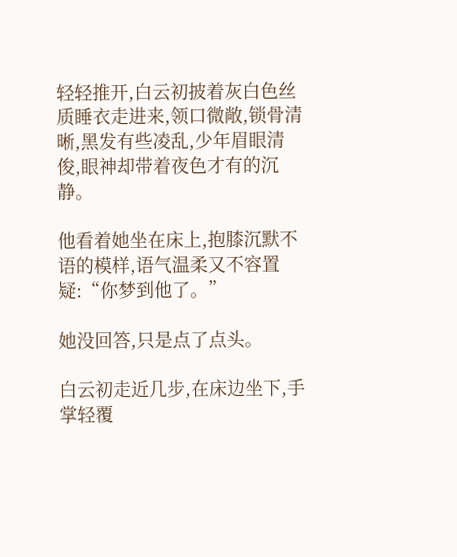轻轻推开,白云初披着灰白色丝质睡衣走进来,领口微敞,锁骨清晰,黑发有些凌乱,少年眉眼清俊,眼神却带着夜色才有的沉静。

他看着她坐在床上,抱膝沉默不语的模样,语气温柔又不容置疑:“你梦到他了。”

她没回答,只是点了点头。

白云初走近几步,在床边坐下,手掌轻覆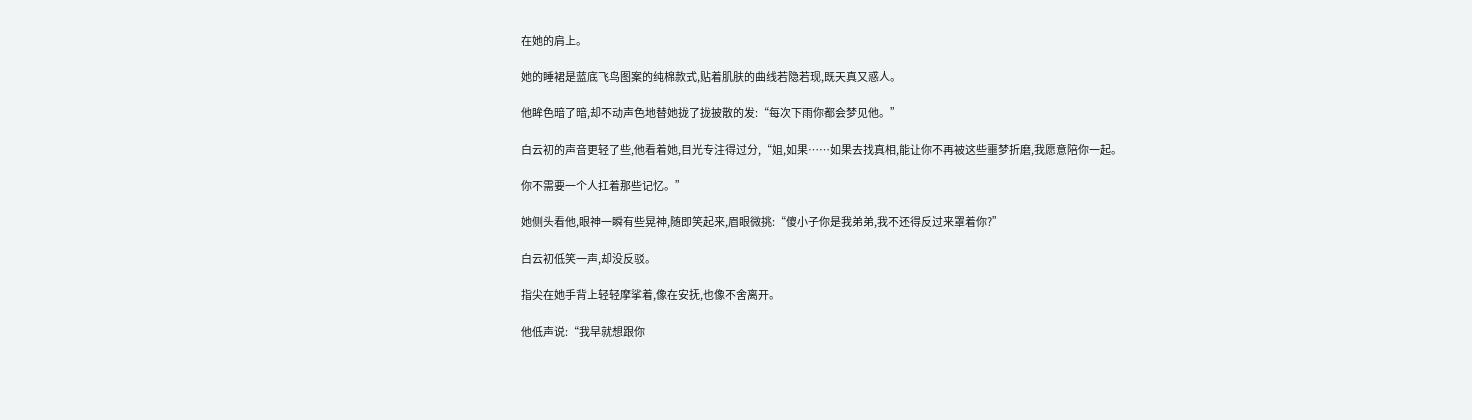在她的肩上。

她的睡裙是蓝底飞鸟图案的纯棉款式,贴着肌肤的曲线若隐若现,既天真又惑人。

他眸色暗了暗,却不动声色地替她拢了拢披散的发:“每次下雨你都会梦见他。”

白云初的声音更轻了些,他看着她,目光专注得过分,“姐,如果……如果去找真相,能让你不再被这些噩梦折磨,我愿意陪你一起。

你不需要一个人扛着那些记忆。”

她侧头看他,眼神一瞬有些晃神,随即笑起来,眉眼微挑:“傻小子你是我弟弟,我不还得反过来罩着你?”

白云初低笑一声,却没反驳。

指尖在她手背上轻轻摩挲着,像在安抚,也像不舍离开。

他低声说:“我早就想跟你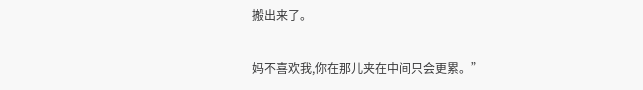搬出来了。

妈不喜欢我,你在那儿夹在中间只会更累。”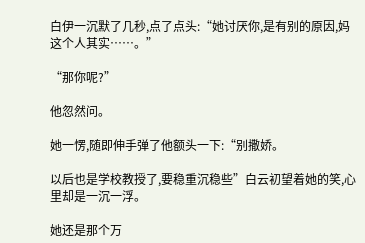白伊一沉默了几秒,点了点头:“她讨厌你,是有别的原因,妈这个人其实……。”

“那你呢?”

他忽然问。

她一愣,随即伸手弹了他额头一下:“别撒娇。

以后也是学校教授了,要稳重沉稳些”白云初望着她的笑,心里却是一沉一浮。

她还是那个万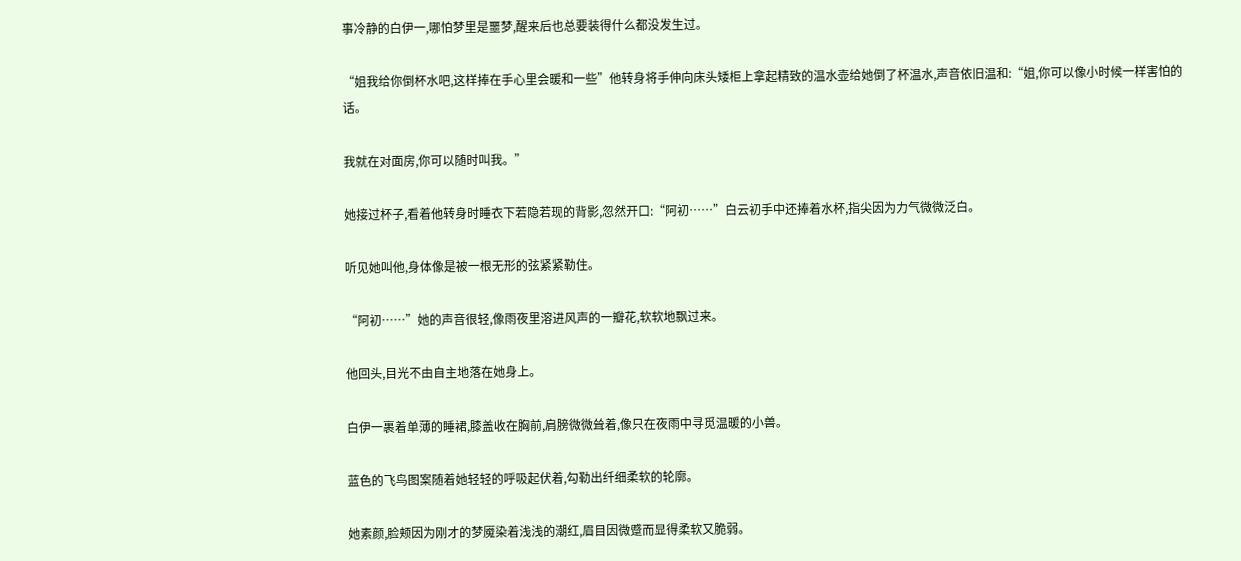事冷静的白伊一,哪怕梦里是噩梦,醒来后也总要装得什么都没发生过。

“姐我给你倒杯水吧,这样捧在手心里会暖和一些”他转身将手伸向床头矮柜上拿起精致的温水壶给她倒了杯温水,声音依旧温和:“姐,你可以像小时候一样害怕的话。

我就在对面房,你可以随时叫我。”

她接过杯子,看着他转身时睡衣下若隐若现的背影,忽然开口:“阿初……”白云初手中还捧着水杯,指尖因为力气微微泛白。

听见她叫他,身体像是被一根无形的弦紧紧勒住。

“阿初……”她的声音很轻,像雨夜里溶进风声的一瓣花,软软地飘过来。

他回头,目光不由自主地落在她身上。

白伊一裹着单薄的睡裙,膝盖收在胸前,肩膀微微耸着,像只在夜雨中寻觅温暖的小兽。

蓝色的飞鸟图案随着她轻轻的呼吸起伏着,勾勒出纤细柔软的轮廓。

她素颜,脸颊因为刚才的梦魇染着浅浅的潮红,眉目因微蹙而显得柔软又脆弱。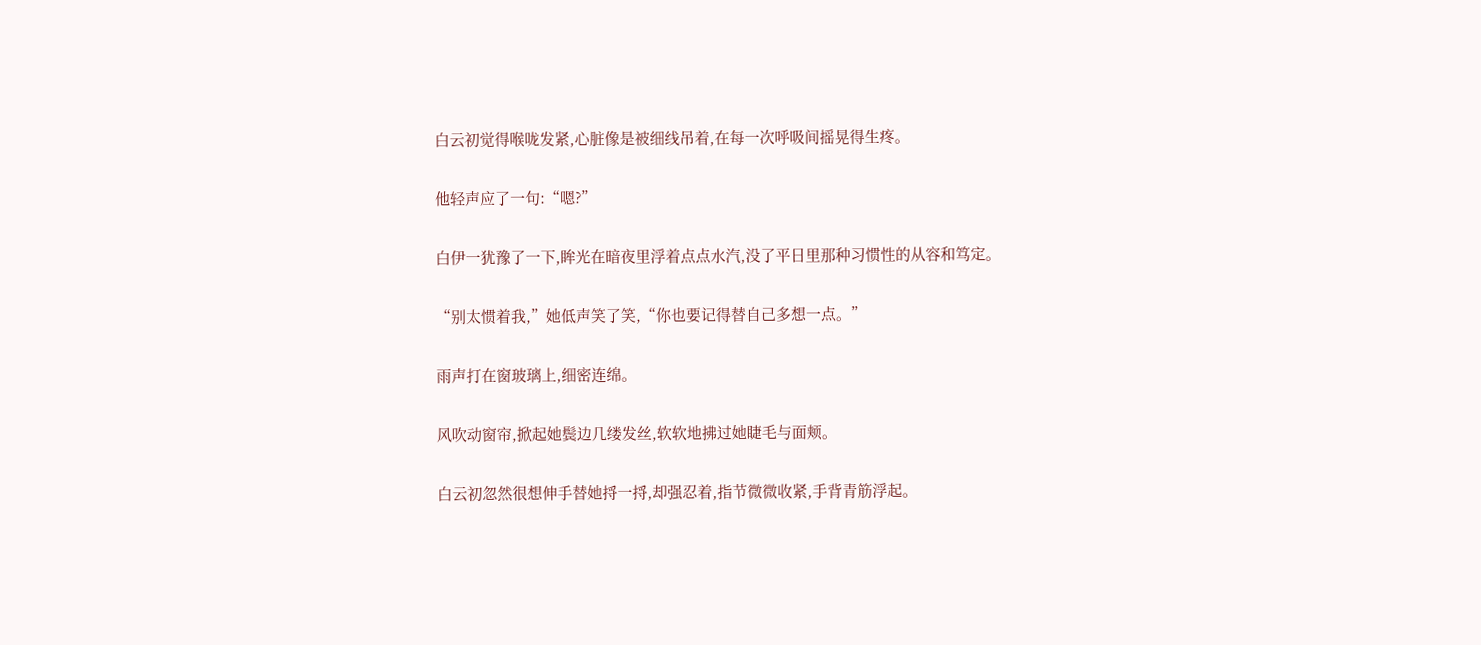白云初觉得喉咙发紧,心脏像是被细线吊着,在每一次呼吸间摇晃得生疼。

他轻声应了一句:“嗯?”

白伊一犹豫了一下,眸光在暗夜里浮着点点水汽,没了平日里那种习惯性的从容和笃定。

“别太惯着我,”她低声笑了笑,“你也要记得替自己多想一点。”

雨声打在窗玻璃上,细密连绵。

风吹动窗帘,掀起她鬓边几缕发丝,软软地拂过她睫毛与面颊。

白云初忽然很想伸手替她捋一捋,却强忍着,指节微微收紧,手背青筋浮起。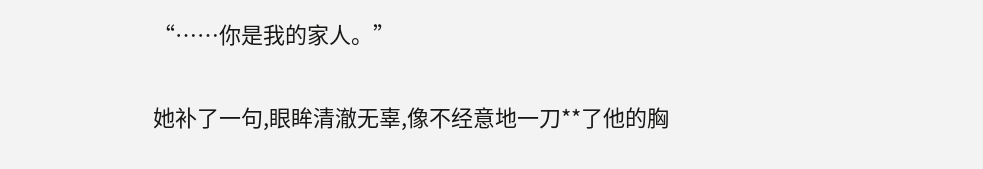“……你是我的家人。”

她补了一句,眼眸清澈无辜,像不经意地一刀**了他的胸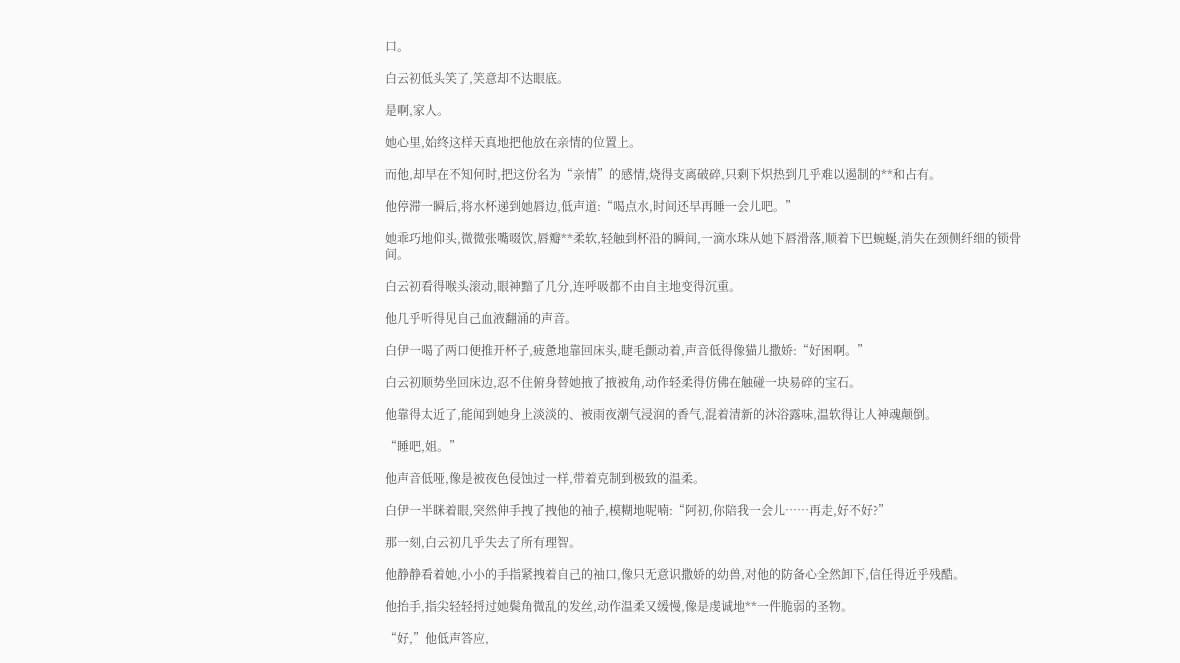口。

白云初低头笑了,笑意却不达眼底。

是啊,家人。

她心里,始终这样天真地把他放在亲情的位置上。

而他,却早在不知何时,把这份名为“亲情”的感情,烧得支离破碎,只剩下炽热到几乎难以遏制的**和占有。

他停滞一瞬后,将水杯递到她唇边,低声道:“喝点水,时间还早再睡一会儿吧。”

她乖巧地仰头,微微张嘴啜饮,唇瓣**柔软,轻触到杯沿的瞬间,一滴水珠从她下唇滑落,顺着下巴蜿蜒,消失在颈侧纤细的锁骨间。

白云初看得喉头滚动,眼神黯了几分,连呼吸都不由自主地变得沉重。

他几乎听得见自己血液翻涌的声音。

白伊一喝了两口便推开杯子,疲惫地靠回床头,睫毛颤动着,声音低得像猫儿撒娇:“好困啊。”

白云初顺势坐回床边,忍不住俯身替她掖了掖被角,动作轻柔得仿佛在触碰一块易碎的宝石。

他靠得太近了,能闻到她身上淡淡的、被雨夜潮气浸润的香气,混着清新的沐浴露味,温软得让人神魂颠倒。

“睡吧,姐。”

他声音低哑,像是被夜色侵蚀过一样,带着克制到极致的温柔。

白伊一半眯着眼,突然伸手拽了拽他的袖子,模糊地呢喃:“阿初,你陪我一会儿……再走,好不好?”

那一刻,白云初几乎失去了所有理智。

他静静看着她,小小的手指紧拽着自己的袖口,像只无意识撒娇的幼兽,对他的防备心全然卸下,信任得近乎残酷。

他抬手,指尖轻轻捋过她鬓角微乱的发丝,动作温柔又缓慢,像是虔诚地**一件脆弱的圣物。

“好,”他低声答应,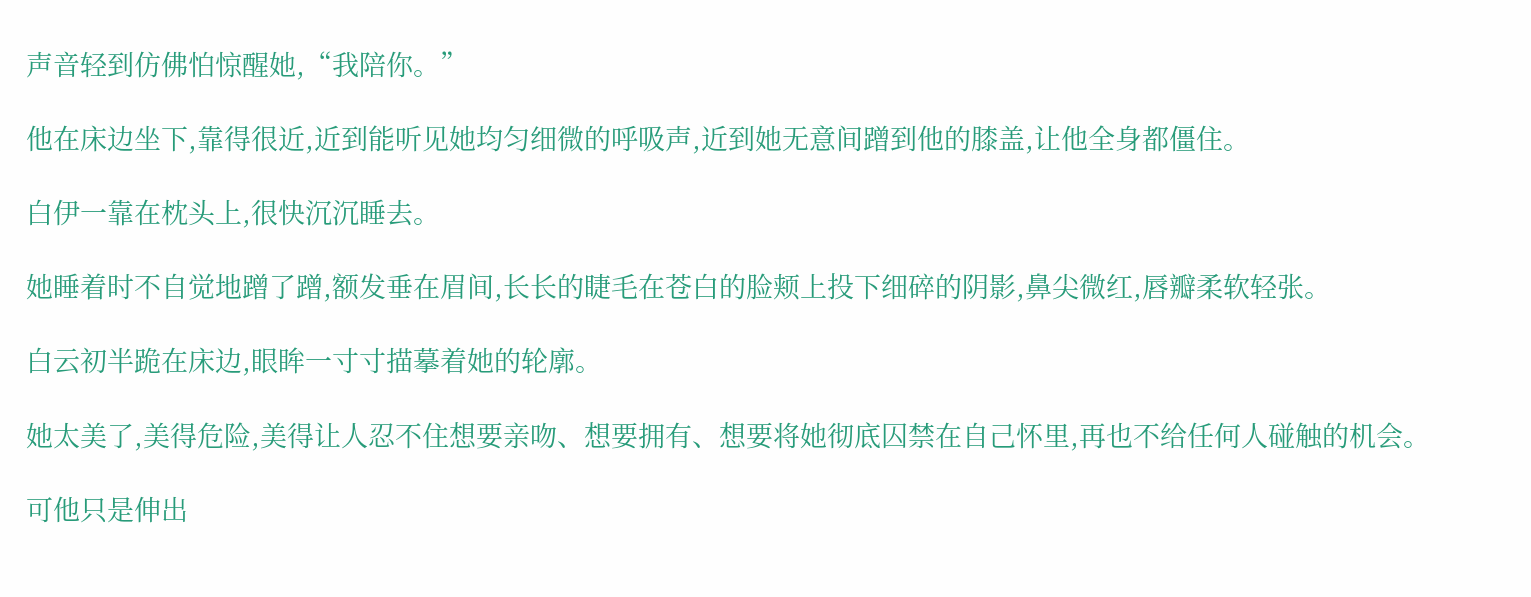声音轻到仿佛怕惊醒她,“我陪你。”

他在床边坐下,靠得很近,近到能听见她均匀细微的呼吸声,近到她无意间蹭到他的膝盖,让他全身都僵住。

白伊一靠在枕头上,很快沉沉睡去。

她睡着时不自觉地蹭了蹭,额发垂在眉间,长长的睫毛在苍白的脸颊上投下细碎的阴影,鼻尖微红,唇瓣柔软轻张。

白云初半跪在床边,眼眸一寸寸描摹着她的轮廓。

她太美了,美得危险,美得让人忍不住想要亲吻、想要拥有、想要将她彻底囚禁在自己怀里,再也不给任何人碰触的机会。

可他只是伸出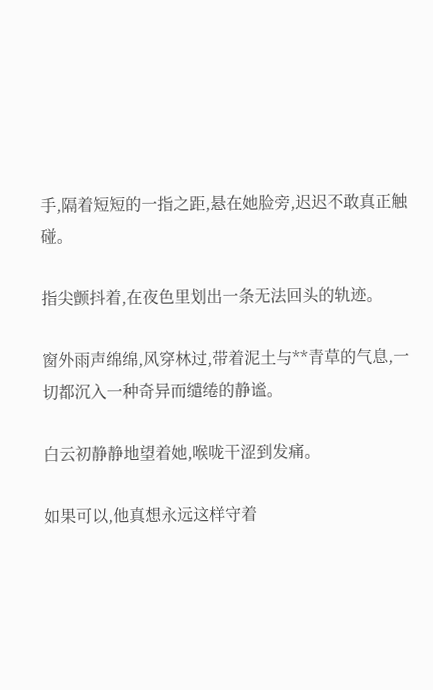手,隔着短短的一指之距,悬在她脸旁,迟迟不敢真正触碰。

指尖颤抖着,在夜色里划出一条无法回头的轨迹。

窗外雨声绵绵,风穿林过,带着泥土与**青草的气息,一切都沉入一种奇异而缱绻的静谧。

白云初静静地望着她,喉咙干涩到发痛。

如果可以,他真想永远这样守着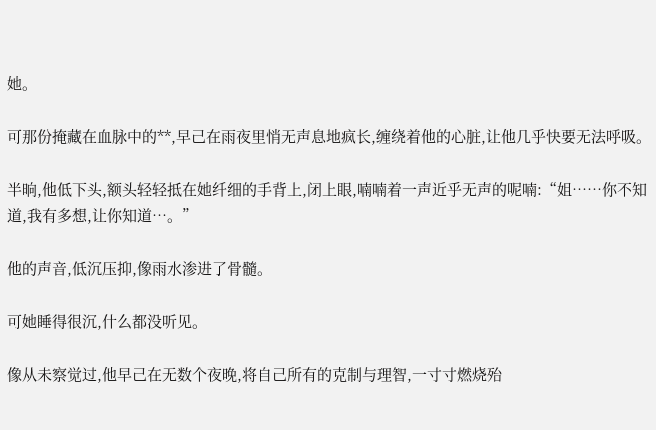她。

可那份掩藏在血脉中的**,早己在雨夜里悄无声息地疯长,缠绕着他的心脏,让他几乎快要无法呼吸。

半晌,他低下头,额头轻轻抵在她纤细的手背上,闭上眼,喃喃着一声近乎无声的呢喃:“姐……你不知道,我有多想,让你知道…。”

他的声音,低沉压抑,像雨水渗进了骨髓。

可她睡得很沉,什么都没听见。

像从未察觉过,他早己在无数个夜晚,将自己所有的克制与理智,一寸寸燃烧殆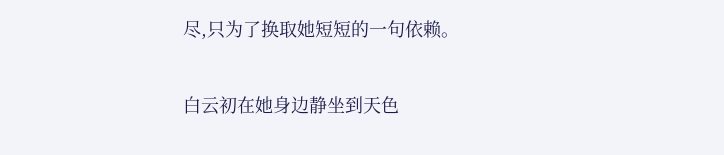尽,只为了换取她短短的一句依赖。

白云初在她身边静坐到天色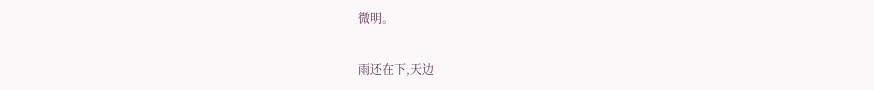微明。

雨还在下,天边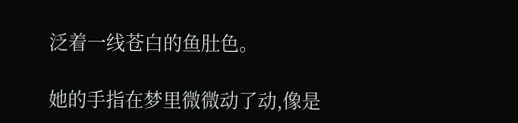泛着一线苍白的鱼肚色。

她的手指在梦里微微动了动,像是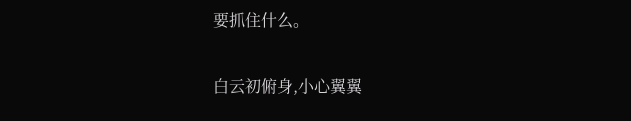要抓住什么。

白云初俯身,小心翼翼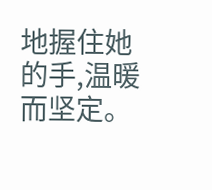地握住她的手,温暖而坚定。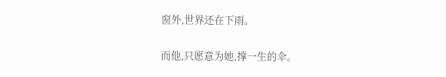窗外,世界还在下雨。

而他,只愿意为她,撑一生的伞。